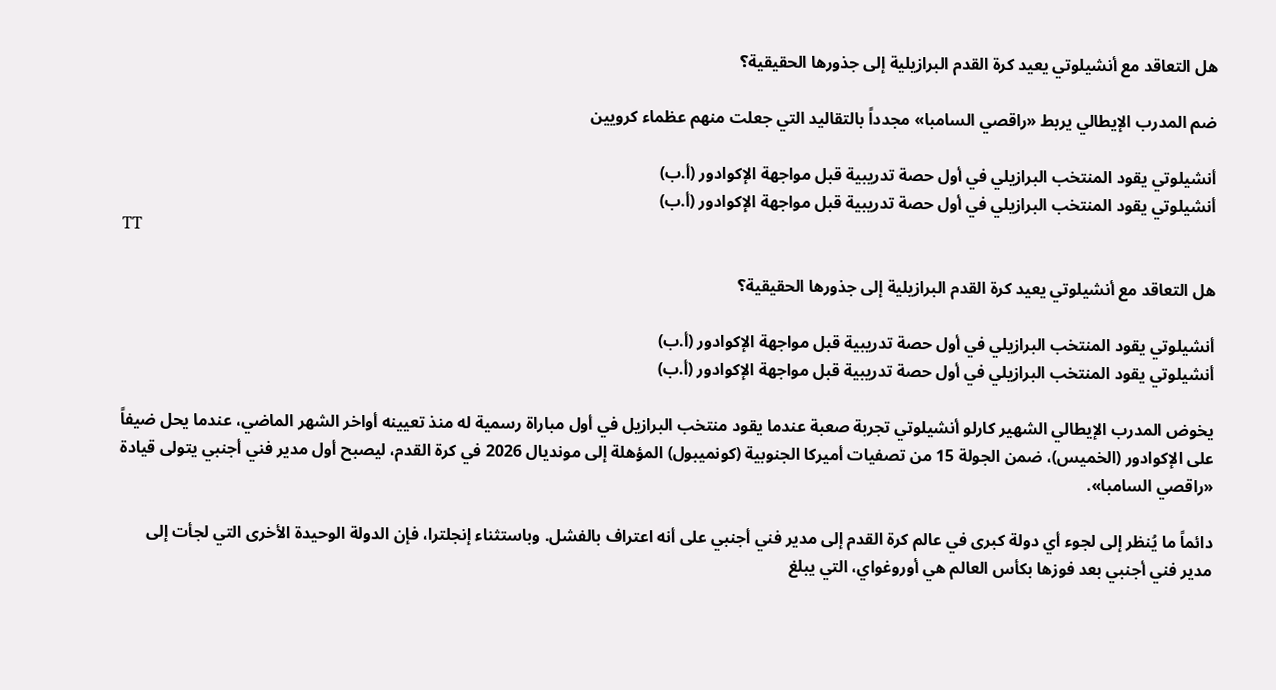هل التعاقد مع أنشيلوتي يعيد كرة القدم البرازيلية إلى جذورها الحقيقية؟

ضم المدرب الإيطالي يربط «راقصي السامبا» مجدداً بالتقاليد التي جعلت منهم عظماء كرويين

أنشيلوتي يقود المنتخب البرازيلي في أول حصة تدريبية قبل مواجهة الإكوادور (أ.ب)
أنشيلوتي يقود المنتخب البرازيلي في أول حصة تدريبية قبل مواجهة الإكوادور (أ.ب)
TT

هل التعاقد مع أنشيلوتي يعيد كرة القدم البرازيلية إلى جذورها الحقيقية؟

أنشيلوتي يقود المنتخب البرازيلي في أول حصة تدريبية قبل مواجهة الإكوادور (أ.ب)
أنشيلوتي يقود المنتخب البرازيلي في أول حصة تدريبية قبل مواجهة الإكوادور (أ.ب)

يخوض المدرب الإيطالي الشهير كارلو أنشيلوتي تجربة صعبة عندما يقود منتخب البرازيل في أول مباراة رسمية له منذ تعيينه أواخر الشهر الماضي، عندما يحل ضيفاً على الإكوادور (الخميس)، ضمن الجولة 15 من تصفيات أميركا الجنوبية (كونميبول) المؤهلة إلى مونديال 2026 في كرة القدم، ليصبح أول مدير فني أجنبي يتولى قيادة «راقصي السامبا».

دائماً ما يُنظر إلى لجوء أي دولة كبرى في عالم كرة القدم إلى مدير فني أجنبي على أنه اعتراف بالفشل. وباستثناء إنجلترا، فإن الدولة الوحيدة الأخرى التي لجأت إلى مدير فني أجنبي بعد فوزها بكأس العالم هي أوروغواي، التي يبلغ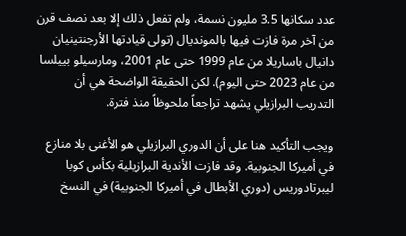عدد سكانها 3.5 مليون نسمة، ولم تفعل ذلك إلا بعد نصف قرن من آخر مرة فازت فيها بالمونديال (تولى قيادتها الأرجنتينيان دانيال باساريلا من عام 1999 حتى عام 2001، ومارسيلو بييلسا من عام 2023 حتى اليوم). لكن الحقيقة الواضحة هي أن التدريب البرازيلي يشهد تراجعاً ملحوظاً منذ فترة.

ويجب التأكيد هنا على أن الدوري البرازيلي هو الأغنى بلا منازع في أميركا الجنوبية. وقد فازت الأندية البرازيلية بكأس كوبا ليبرتادوريس (دوري الأبطال في أميركا الجنوبية) في النسخ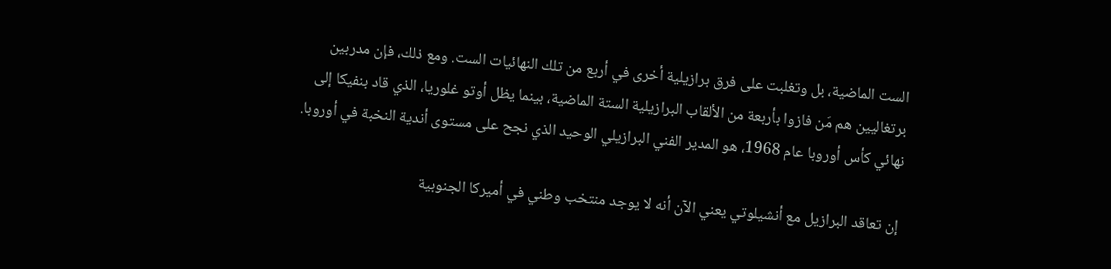الست الماضية، بل وتغلبت على فرق برازيلية أخرى في أربع من تلك النهائيات الست. ومع ذلك، فإن مدربين برتغاليين هم مَن فازوا بأربعة من الألقاب البرازيلية الستة الماضية، بينما يظل أوتو غلوريا، الذي قاد بنفيكا إلى نهائي كأس أوروبا عام 1968، هو المدير الفني البرازيلي الوحيد الذي نجح على مستوى أندية النخبة في أوروبا.

إن تعاقد البرازيل مع أنشيلوتي يعني الآن أنه لا يوجد منتخب وطني في أميركا الجنوبية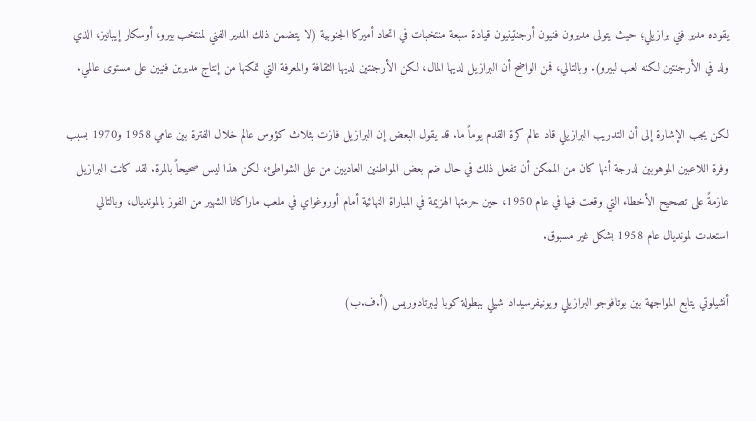يقوده مدير فني برازيلي؛ حيث يتولى مديرون فنيون أرجنتينيون قيادة سبعة منتخبات في اتحاد أميركا الجنوبية (لا يتضمن ذلك المدير الفني لمنتخب بيرو، أوسكار إيبانيز، الذي ولد في الأرجنتين لكنه لعب لبيرو). وبالتالي، فمن الواضح أن البرازيل لديها المال، لكن الأرجنتين لديها الثقافة والمعرفة التي تمكنها من إنتاج مديرين فنيين على مستوى عالمي.

لكن يجب الإشارة إلى أن التدريب البرازيلي قاد عالم كرة القدم يوماً ما. قد يقول البعض إن البرازيل فازت بثلاث كؤوس عالم خلال الفترة بين عامي 1958 و1970 بسبب وفرة اللاعبين الموهوبين لدرجة أنها كان من الممكن أن تفعل ذلك في حال ضم بعض المواطنين العاديين من على الشواطئ، لكن هذا ليس صحيحاً بالمرة. لقد كانت البرازيل عازمةً على تصحيح الأخطاء التي وقعت فيها في عام 1950، حين حرمتها الهزيمة في المباراة النهائية أمام أوروغواي في ملعب ماراكانا الشهير من الفوز بالمونديال، وبالتالي استعدت لمونديال عام 1958 بشكل غير مسبوق.

أنشيلوتي يتابع المواجهة بين بوتافوجو البرازيلي ويونيفرسيداد شيلي ببطولة كوبا ليبرتادوريس (أ.ف.ب)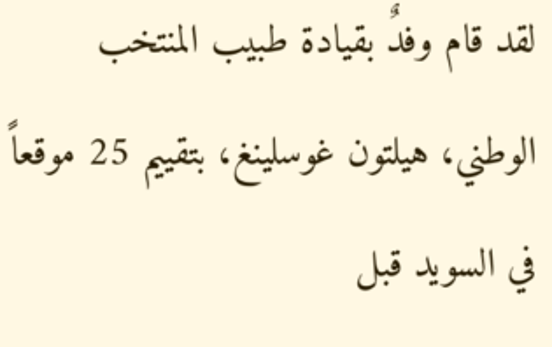لقد قام وفدٌ بقيادة طبيب المنتخب الوطني، هيلتون غوسلينغ، بتقييم 25 موقعاً في السويد قبل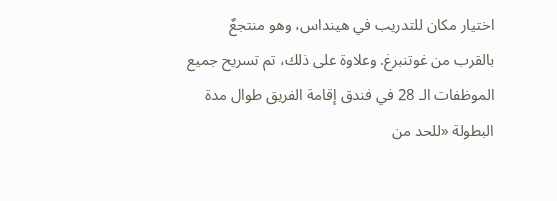اختيار مكان للتدريب في هينداس، وهو منتجعٌ بالقرب من غوتنبرغ. وعلاوة على ذلك، تم تسريح جميع الموظفات الـ 28 في فندق إقامة الفريق طوال مدة البطولة «للحد من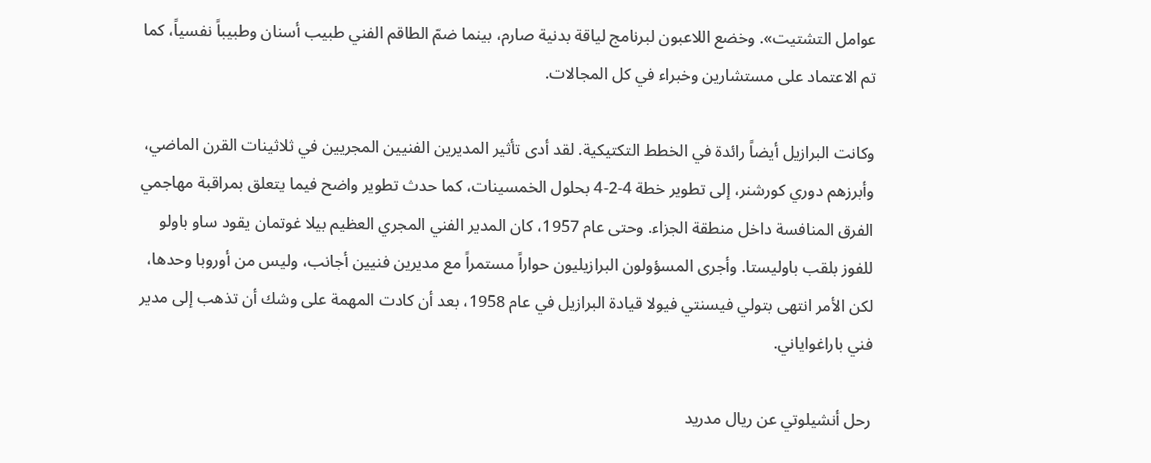عوامل التشتيت». وخضع اللاعبون لبرنامج لياقة بدنية صارم، بينما ضمّ الطاقم الفني طبيب أسنان وطبيباً نفسياً، كما تم الاعتماد على مستشارين وخبراء في كل المجالات.

وكانت البرازيل أيضاً رائدة في الخطط التكتيكية. لقد أدى تأثير المديرين الفنيين المجريين في ثلاثينات القرن الماضي، وأبرزهم دوري كورشنر، إلى تطوير خطة 4-2-4 بحلول الخمسينات، كما حدث تطوير واضح فيما يتعلق بمراقبة مهاجمي الفرق المنافسة داخل منطقة الجزاء. وحتى عام 1957، كان المدير الفني المجري العظيم بيلا غوتمان يقود ساو باولو للفوز بلقب باوليستا. وأجرى المسؤولون البرازيليون حواراً مستمراً مع مديرين فنيين أجانب، وليس من أوروبا وحدها، لكن الأمر انتهى بتولي فيسنتي فيولا قيادة البرازيل في عام 1958، بعد أن كادت المهمة على وشك أن تذهب إلى مدير فني باراغواياني.

رحل أنشيلوتي عن ريال مدريد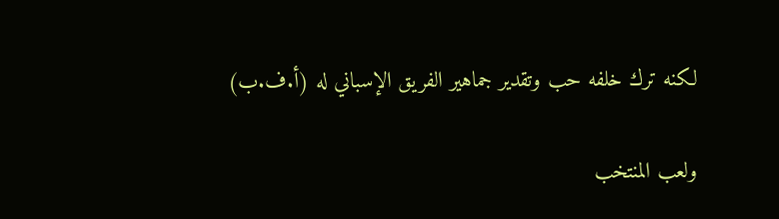لكنه ترك خلفه حب وتقدير جماهير الفريق الإسباني له (أ.ف.ب)

ولعب المنتخب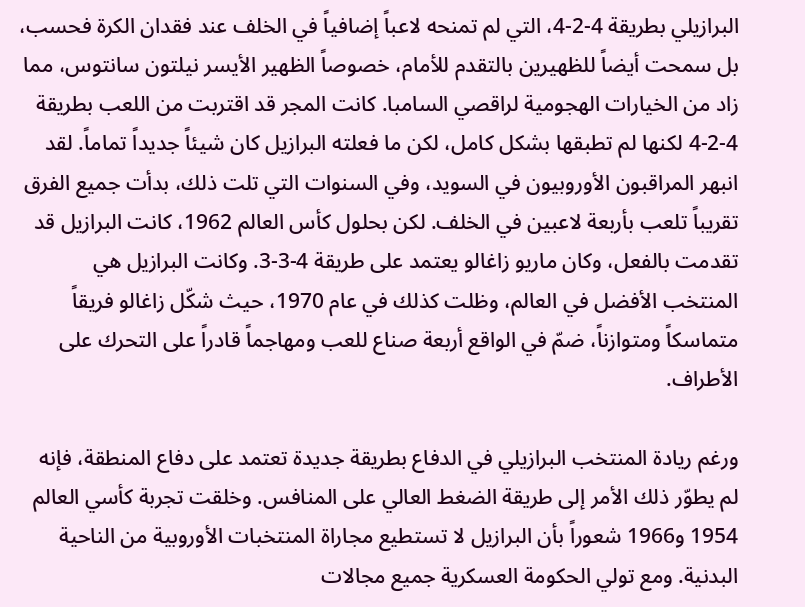البرازيلي بطريقة 4-2-4، التي لم تمنحه لاعباً إضافياً في الخلف عند فقدان الكرة فحسب، بل سمحت أيضاً للظهيرين بالتقدم للأمام، خصوصاً الظهير الأيسر نيلتون سانتوس، مما زاد من الخيارات الهجومية لراقصي السامبا. كانت المجر قد اقتربت من اللعب بطريقة 4-2-4 لكنها لم تطبقها بشكل كامل، لكن ما فعلته البرازيل كان شيئاً جديداً تماماً. لقد انبهر المراقبون الأوروبيون في السويد، وفي السنوات التي تلت ذلك، بدأت جميع الفرق تقريباً تلعب بأربعة لاعبين في الخلف. لكن بحلول كأس العالم 1962، كانت البرازيل قد تقدمت بالفعل، وكان ماريو زاغالو يعتمد على طريقة 4-3-3. وكانت البرازيل هي المنتخب الأفضل في العالم، وظلت كذلك في عام 1970، حيث شكّل زاغالو فريقاً متماسكاً ومتوازناً، ضمّ في الواقع أربعة صناع للعب ومهاجماً قادراً على التحرك على الأطراف.

ورغم ريادة المنتخب البرازيلي في الدفاع بطريقة جديدة تعتمد على دفاع المنطقة، فإنه لم يطوّر ذلك الأمر إلى طريقة الضغط العالي على المنافس. وخلقت تجربة كأسي العالم 1954 و1966 شعوراً بأن البرازيل لا تستطيع مجاراة المنتخبات الأوروبية من الناحية البدنية. ومع تولي الحكومة العسكرية جميع مجالات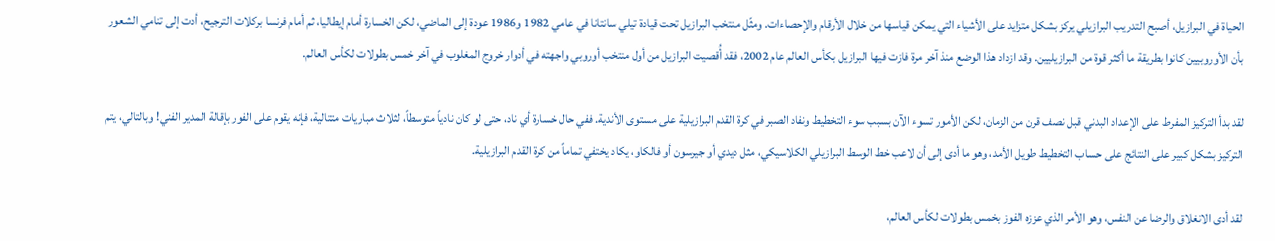الحياة في البرازيل، أصبح التدريب البرازيلي يركز بشكل متزايد على الأشياء التي يمكن قياسها من خلال الأرقام والإحصاءات. ومثّل منتخب البرازيل تحت قيادة تيلي سانتانا في عامي 1982 و1986 عودة إلى الماضي، لكن الخسارة أمام إيطاليا، ثم أمام فرنسا بركلات الترجيح، أدت إلى تنامي الشعور بأن الأوروبيين كانوا بطريقة ما أكثر قوة من البرازيليين. وقد ازداد هذا الوضع منذ آخر مرة فازت فيها البرازيل بكأس العالم عام 2002، فقد أُقصيت البرازيل من أول منتخب أوروبي واجهته في أدوار خروج المغلوب في آخر خمس بطولات لكأس العالم.

لقد بدأ التركيز المفرط على الإعداد البدني قبل نصف قرن من الزمان، لكن الأمور تسوء الآن بسبب سوء التخطيط ونفاد الصبر في كرة القدم البرازيلية على مستوى الأندية. ففي حال خسارة أي ناد، حتى لو كان نادياً متوسطاً، لثلاث مباريات متتالية، فإنه يقوم على الفور بإقالة المدير الفني! وبالتالي، يتم التركيز بشكل كبير على النتائج على حساب التخطيط طويل الأمد، وهو ما أدى إلى أن لاعب خط الوسط البرازيلي الكلاسيكي، مثل ديدي أو جيرسون أو فالكاو، يكاد يختفي تماماً من كرة القدم البرازيلية.

لقد أدى الانغلاق والرضا عن النفس، وهو الأمر الذي عززه الفوز بخمس بطولات لكأس العالم،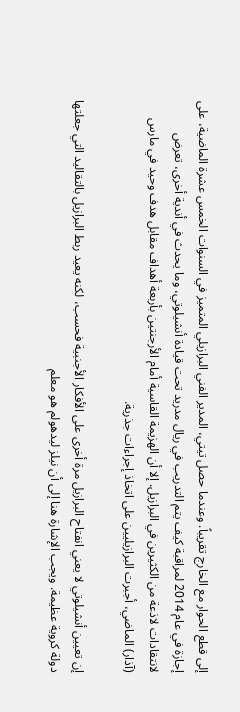إلى قطع الحوار مع الخارج تقريباً. وعندما حصل تيتي، المدير الفني البرازيلي المتميز في السنوات الخمس عشرة الماضية، على إجازة في عام 2014 لمراقبة كيف يتم التدريب في ريال مدريد تحت قيادة أنشيلوتي، وما يحدث في أندية أخرى، تعرض لانتقادات لاذعة من الكثيرين في البرازيل. إلا أن الهزيمة القاسية أمام الأرجنتين بأربعة أهداف مقابل هدف وحيد في مارس (آذار) الماضي، أجبرت البرازيليين على اتخاذ إجراءات جذرية.

إن تعيين أنشيلوتي لا يعني انفتاح البرازيل مرة أخرى على الأفكار الأجنبية فحسب، لكنه يعيد ربط البرازيل بالتقاليد التي جعلتها دولة كروية عظيمة. ويجب الإشارة هنا إلى أن نيلز ليدهولم هو معلم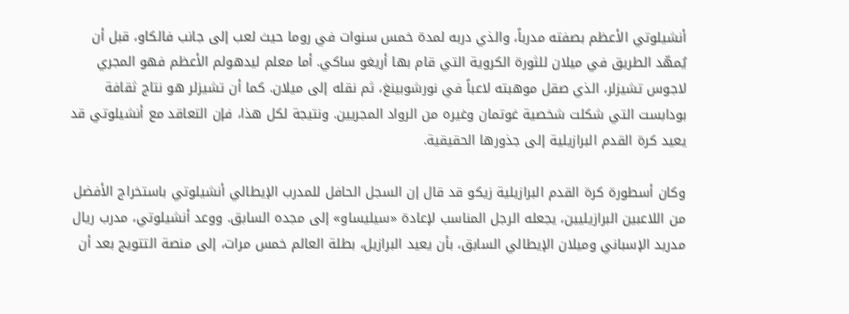أنشيلوتي الأعظم بصفته مدرباً، والذي دربه لمدة خمس سنوات في روما حيث لعب إلى جانب فالكاو، قبل أن يُمهّد الطريق في ميلان للثورة الكروية التي قام بها أريغو ساكي. أما معلم ليدهولم الأعظم فهو المجري لاجوس تشيزلر، الذي صقل موهبته لاعباً في نورشوبينغ، ثم نقله إلى ميلان. كما أن تشيزلر هو نتاج ثقافة بودابست التي شكلت شخصية غوتمان وغيره من الرواد المجريين. ونتيجة لكل هذا، فإن التعاقد مع أنشيلوتي قد يعيد كرة القدم البرازيلية إلى جذورها الحقيقية.

وكان أسطورة كرة القدم البرازيلية زيكو قد قال إن السجل الحافل للمدرب الإيطالي أنشيلوتي باستخراج الأفضل من اللاعبين البرازيليين، يجعله الرجل المناسب لإعادة «سيليساو» إلى مجده السابق. ووعد أنشيلوتي، مدرب ريال مدريد الإسباني وميلان الإيطالي السابق، بأن يعيد البرازيل، بطلة العالم خمس مرات، إلى منصة التتويج بعد أن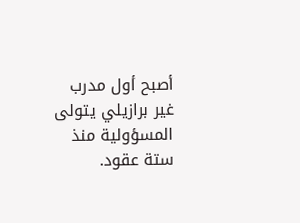أصبح أول مدرب غير برازيلي يتولى المسؤولية منذ ستة عقود.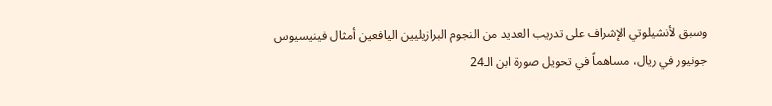وسبق لأنشيلوتي الإشراف على تدريب العديد من النجوم البرازيليين اليافعين أمثال فينيسيوس جونيور في ريال، مساهماً في تحويل صورة ابن الـ24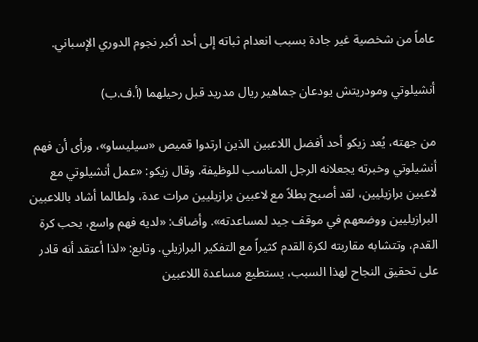عاماً من شخصية غير جادة بسبب انعدام ثباته إلى أحد أكبر نجوم الدوري الإسباني.

أنشيلوتي ومودريتش يودعان جماهير ريال مدريد قبل رحيلهما (أ.ف.ب)

من جهته، يُعد زيكو أحد أفضل اللاعبين الذين ارتدوا قميص «سيليساو»، ورأى أن فهم أنشيلوتي وخبرته يجعلانه الرجل المناسب للوظيفة. وقال زيكو: «عمل أنشيلوتي مع لاعبين برازيليين، لقد أصبح بطلاً مع لاعبين برازيليين مرات عدة، ولطالما أشاد باللاعبين البرازيليين ووضعهم في موقف جيد لمساعدته». وأضاف: «لديه فهم واسع، يحب كرة القدم، وتتشابه مقاربته لكرة القدم كثيراً مع التفكير البرازيلي. وتابع: «لذا أعتقد أنه قادر على تحقيق النجاح لهذا السبب، يستطيع مساعدة اللاعبين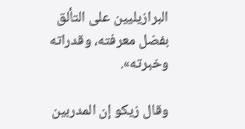البرازيليين على التألق بفضل معرفته، وقدراته وخبرته».

وقال زيكو إن المدربين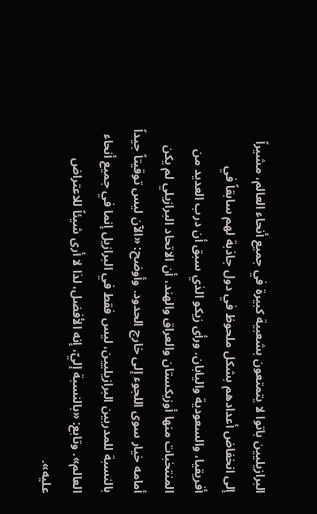البرازيليين باتوا لا يتمتعون بشعبية كبيرة في جميع أنحاء العالم، مشيراً إلى انخفاض أعدادهم بشكل ملحوظ في دول جاذبة لهم سابقاً في أفريقيا، والسعودية واليابان. ورأى زيكو الذي سبق أن درب العديد من المنتخبات منها أوزبكستان والعراق والهند، أن الاتحاد البرازيلي لم يكن أمامه خيار سوى اللجوء إلى خارج الحدود. وأوضح: «الآن ليس توقيتاً جيداً بالنسبة للمدربين البرازيليين، ليس فقط في البرازيل إنما في جميع أنحاء العالم». وتابع: «بالنسبة إليّ، إنه الأفضل، لذا لا أرى شيئاً للاعتراض عليه».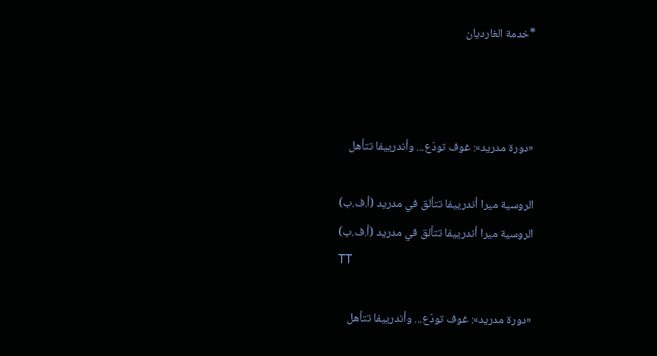*خدمة الغارديان



«دورة مدريد»: غوف تودّع... وأندرييفا تتأهل

الروسية ميرا أندرييفا تتألق في مدريد (أ.ف.ب)
الروسية ميرا أندرييفا تتألق في مدريد (أ.ف.ب)
TT

«دورة مدريد»: غوف تودّع... وأندرييفا تتأهل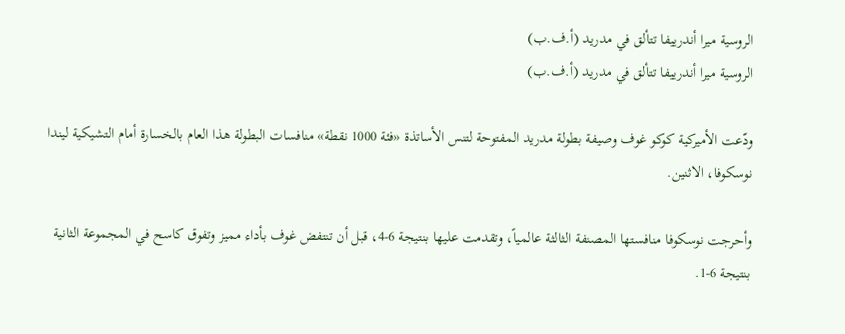الروسية ميرا أندرييفا تتألق في مدريد (أ.ف.ب)
الروسية ميرا أندرييفا تتألق في مدريد (أ.ف.ب)

ودّعت الأميركية كوكو غوف وصيفة بطولة مدريد المفتوحة لتنس الأساتذة «فئة 1000 نقطة» منافسات البطولة هذا العام بالخسارة أمام التشيكية ليندا نوسكوفا، الاثنين.

وأحرجت نوسكوفا منافستها المصنفة الثالثة عالمياً، وتقدمت عليها بنتيجة 6-4، قبل أن تنتفض غوف بأداء مميز وتفوق كاسح في المجموعة الثانية بنتيجة 6-1.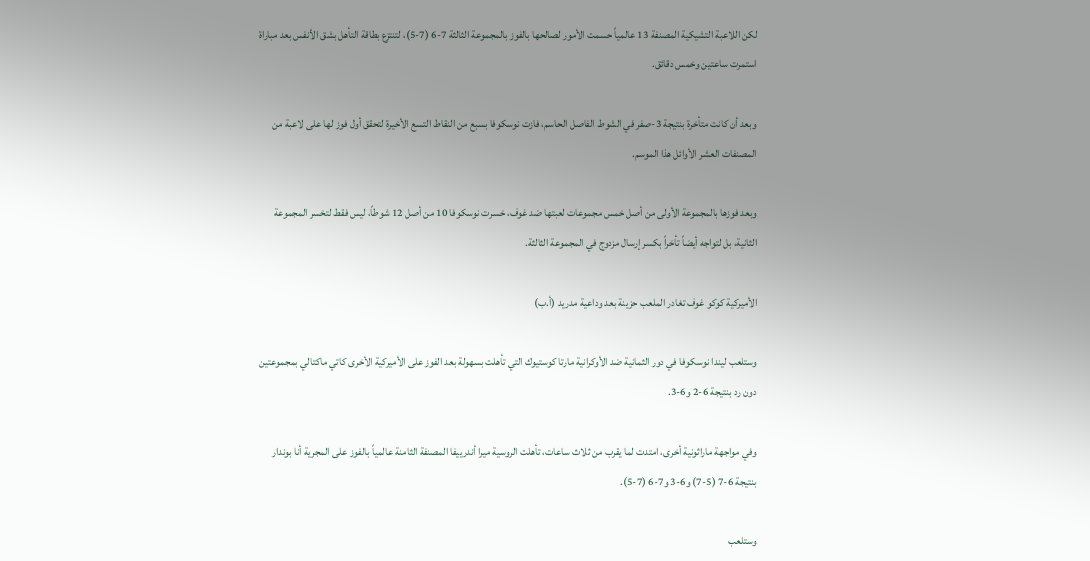لكن اللاعبة التشيكية المصنفة 13 عالمياً حسمت الأمور لصالحها بالفوز بالمجموعة الثالثة 7-6 (7-5)، لتنتزع بطاقة التأهل بشق الأنفس بعد مباراة استمرت ساعتين وخمس دقائق.

وبعد أن كانت متأخرة بنتيجة 3-صفر في الشوط الفاصل الحاسم، فازت نوسكوفا بسبع من النقاط التسع الأخيرة لتحقق أول فوز لها على لاعبة من المصنفات العشر الأوائل هذا الموسم.

وبعد فوزها بالمجموعة الأولى من أصل خمس مجموعات لعبتها ضد غوف، خسرت نوسكوفا 10 من أصل 12 شوطاً، ليس فقط لتخسر المجموعة الثانية، بل لتواجه أيضاً تأخراً بكسر إرسال مزدوج في المجموعة الثالثة.

الأميركية كوكو غوف تغادر الملعب حزينة بعد وداعية مدريد (أ.ب)

وستلعب ليندا نوسكوفا في دور الثمانية ضد الأوكرانية مارتا كوستيوك التي تأهلت بسهولة بعد الفوز على الأميركية الأخرى كاتي ماكتالي بمجموعتين دون رد بنتيجة 6-2 و6-3.

وفي مواجهة ماراثونية أخرى، امتدت لما يقرب من ثلاث ساعات، تأهلت الروسية ميرا أندرييفا المصنفة الثامنة عالمياً بالفوز على المجرية أنا بوندار بنتيجة 6-7 (5-7) و6-3 و7-6 (7-5).

وستلعب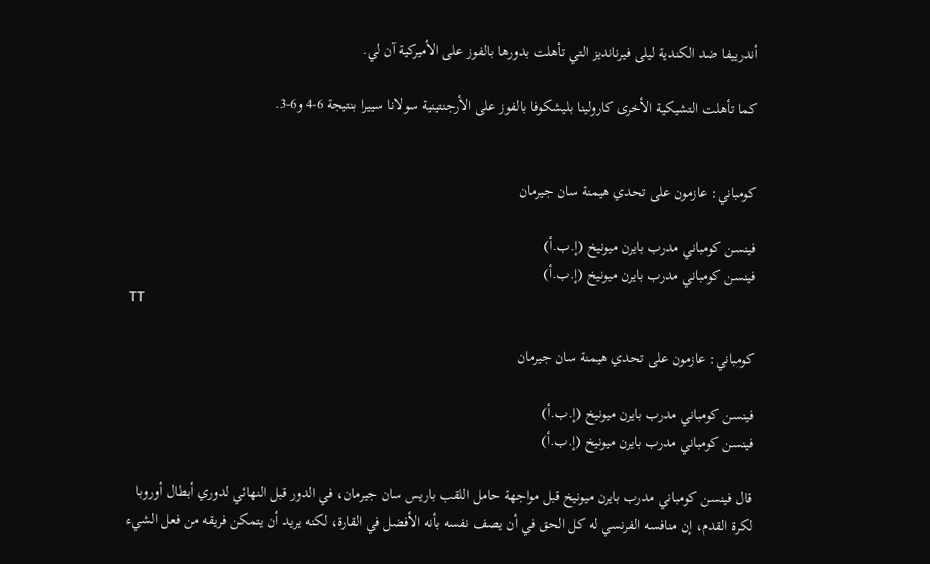أندرييفا ضد الكندية ليلى فيرنانديز التي تأهلت بدورها بالفوز على الأميركية آن لي.

كما تأهلت التشيكية الأخرى كارولينا بليشكوفا بالفوز على الأرجنتينية سولانا سييرا بنتيجة 6-4 و6-3.


كومباني: عازمون على تحدي هيمنة سان جيرمان

فينسن كومباني مدرب بايرن ميونيخ (إ.ب.أ)
فينسن كومباني مدرب بايرن ميونيخ (إ.ب.أ)
TT

كومباني: عازمون على تحدي هيمنة سان جيرمان

فينسن كومباني مدرب بايرن ميونيخ (إ.ب.أ)
فينسن كومباني مدرب بايرن ميونيخ (إ.ب.أ)

قال فينسن كومباني مدرب بايرن ميونيخ قبل مواجهة حامل اللقب باريس سان جيرمان، في الدور قبل النهائي لدوري أبطال أوروبا لكرة القدم، إن منافسه الفرنسي له كل الحق في أن يصف نفسه بأنه الأفضل في القارة، لكنه يريد أن يتمكن فريقه من فعل الشيء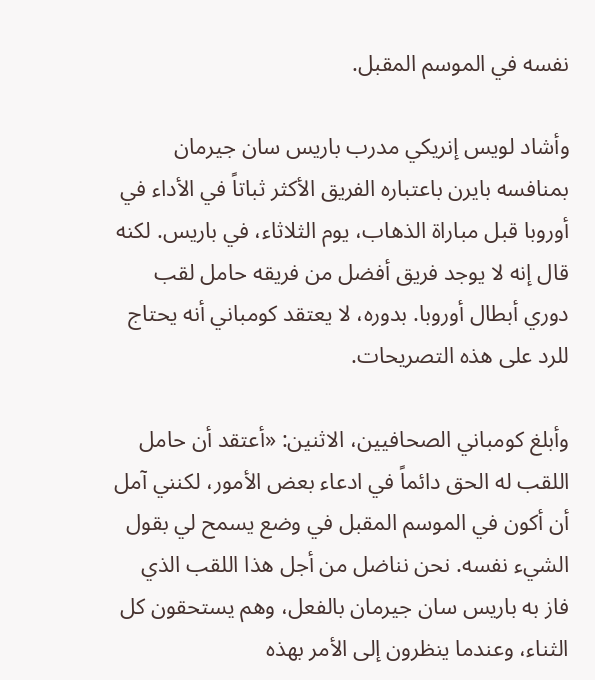نفسه في الموسم المقبل.

وأشاد لويس إنريكي مدرب باريس سان جيرمان بمنافسه بايرن باعتباره الفريق الأكثر ثباتاً في الأداء في أوروبا قبل مباراة الذهاب، يوم الثلاثاء، في باريس. لكنه قال إنه لا يوجد فريق أفضل من فريقه حامل لقب دوري أبطال أوروبا. بدوره، لا يعتقد كومباني أنه يحتاج للرد على هذه التصريحات.

وأبلغ كومباني الصحافيين، الاثنين: «أعتقد أن حامل اللقب له الحق دائماً في ادعاء بعض الأمور، لكنني آمل أن أكون في الموسم المقبل في وضع يسمح لي بقول الشيء نفسه. نحن نناضل من أجل هذا اللقب الذي فاز به باريس سان جيرمان بالفعل، وهم يستحقون كل الثناء، وعندما ينظرون إلى الأمر بهذه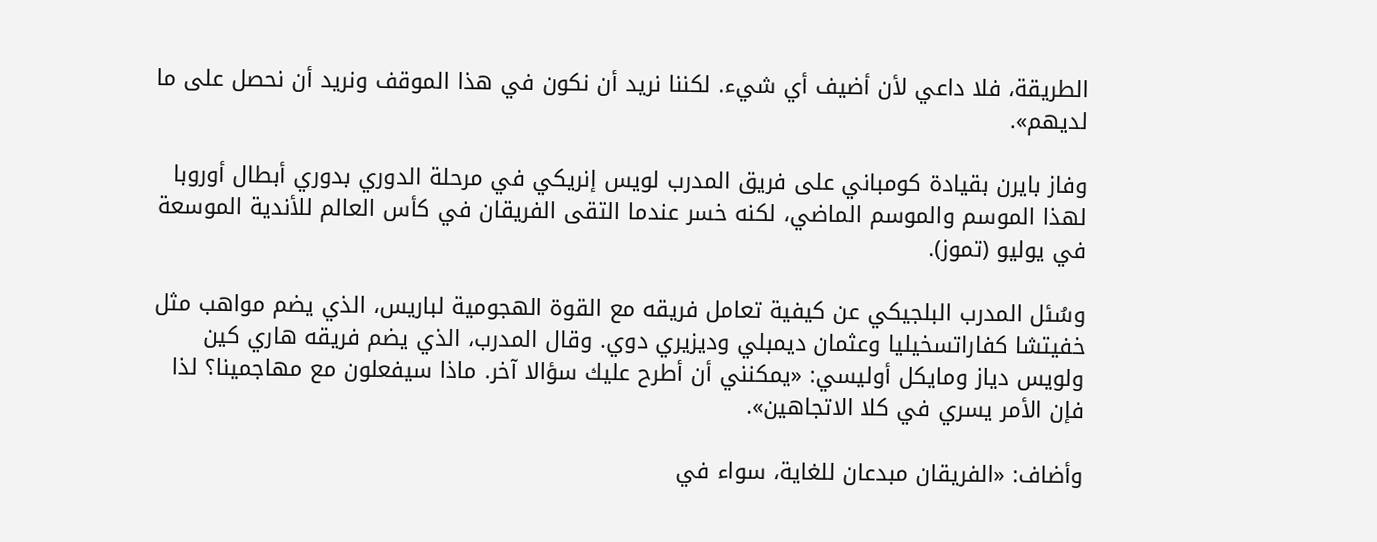الطريقة، فلا داعي لأن أضيف أي شيء. لكننا نريد أن نكون في هذا الموقف ونريد أن نحصل على ما لديهم».

وفاز بايرن بقيادة كومباني على فريق المدرب لويس إنريكي في مرحلة الدوري بدوري أبطال أوروبا لهذا الموسم والموسم الماضي، لكنه خسر عندما التقى الفريقان في كأس العالم للأندية الموسعة في يوليو (تموز).

وسُئل المدرب البلجيكي عن كيفية تعامل فريقه مع القوة الهجومية لباريس، الذي يضم مواهب مثل خفيتشا كفاراتسخيليا وعثمان ديمبلي وديزيري دوي. وقال المدرب، الذي يضم فريقه هاري كين ولويس دياز ومايكل أوليسي: «يمكنني أن أطرح عليك سؤالا آخر. ماذا سيفعلون مع مهاجمينا؟ لذا فإن الأمر يسري في كلا الاتجاهين».

وأضاف: «الفريقان مبدعان للغاية، سواء في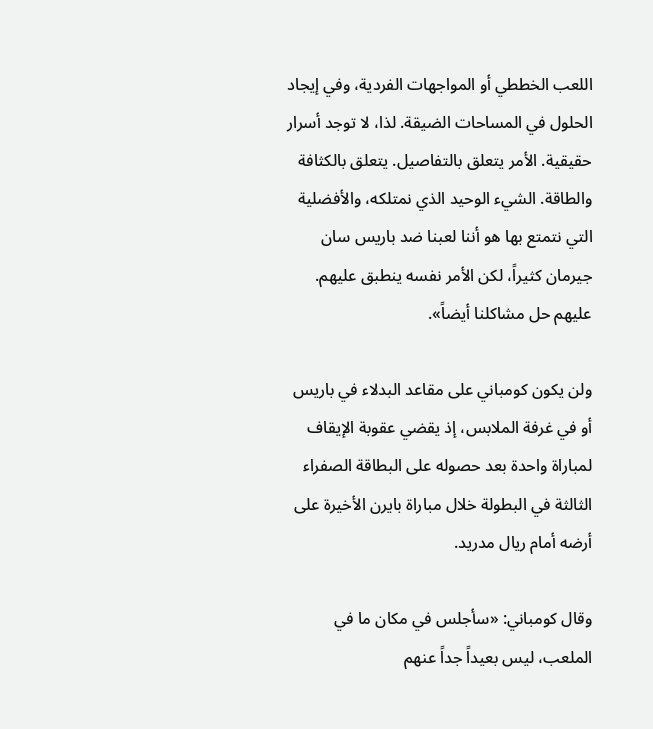اللعب الخططي أو المواجهات الفردية، وفي إيجاد الحلول في المساحات الضيقة. لذا، لا توجد أسرار حقيقية. الأمر يتعلق بالتفاصيل. يتعلق بالكثافة والطاقة. الشيء الوحيد الذي نمتلكه، والأفضلية التي نتمتع بها هو أننا لعبنا ضد باريس سان جيرمان كثيراً، لكن الأمر نفسه ينطبق عليهم. عليهم حل مشاكلنا أيضاً».

ولن يكون كومباني على مقاعد البدلاء في باريس أو في غرفة الملابس، إذ يقضي عقوبة الإيقاف لمباراة واحدة بعد حصوله على البطاقة الصفراء الثالثة في البطولة خلال مباراة بايرن الأخيرة على أرضه أمام ريال مدريد.

وقال كومباني: «سأجلس في مكان ما في الملعب، ليس بعيداً جداً عنهم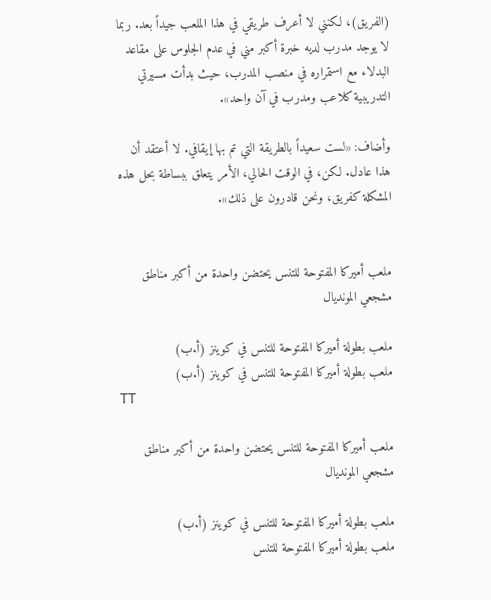(الفريق)، لكنني لا أعرف طريقي في هذا الملعب جيداً بعد. ربما لا يوجد مدرب لديه خبرة أكبر مني في عدم الجلوس على مقاعد البدلاء مع استمراره في منصب المدرب، حيث بدأت مسيرتي التدريبية كلاعب ومدرب في آن واحد».

وأضاف: «لست سعيداً بالطريقة التي تم بها إيقافي. لا أعتقد أن هذا عادل. لكن، في الوقت الحالي، الأمر يتعلق ببساطة بحل هذه المشكلة كفريق، ونحن قادرون على ذلك».


ملعب أميركا المفتوحة للتنس يحتضن واحدة من أكبر مناطق مشجعي المونديال

ملعب بطولة أميركا المفتوحة للتنس في كوينز (أ.ب)
ملعب بطولة أميركا المفتوحة للتنس في كوينز (أ.ب)
TT

ملعب أميركا المفتوحة للتنس يحتضن واحدة من أكبر مناطق مشجعي المونديال

ملعب بطولة أميركا المفتوحة للتنس في كوينز (أ.ب)
ملعب بطولة أميركا المفتوحة للتنس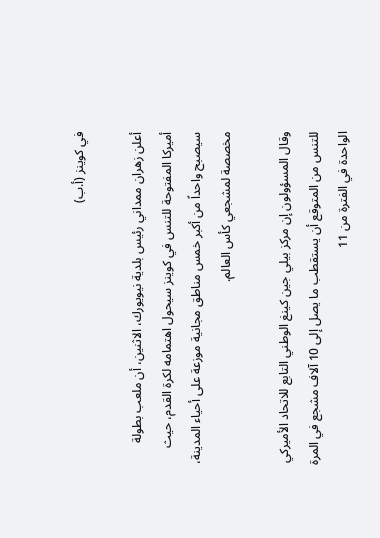في كوينز (أ.ب)

أعلن زهران ممداني رئيس بلدية نيويورك، الاثنين، أن ملعب بطولة أميركا المفتوحة للتنس في كوينز سيحول اهتمامه لكرة القدم، حيث سيصبح واحداً من أكبر خمس مناطق مجانية موزعة على أحياء المدينة، مخصصة لمشجعي كأس العالم.

وقال المسؤولون إن مركز بيلي جين كينغ الوطني التابع للاتحاد الأميركي للتنس من المتوقع أن يستقطب ما يصل إلى 10 آلاف مشجع في المرة الواحدة في الفترة من 11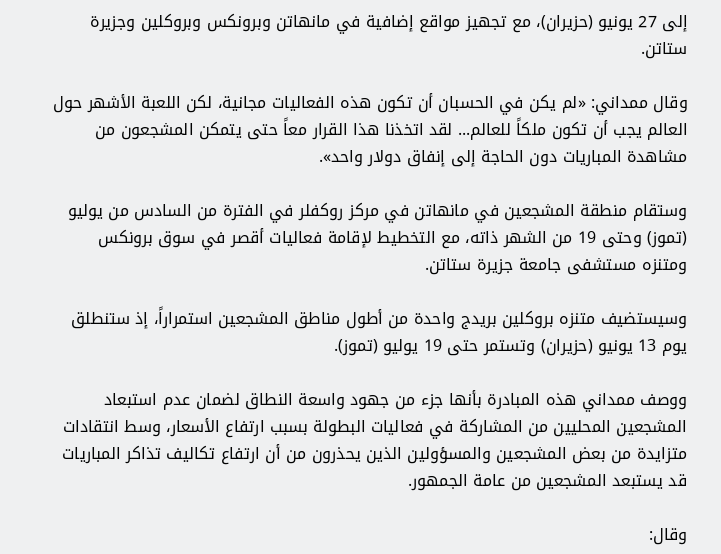إلى 27 يونيو (حزيران)، مع تجهيز مواقع إضافية في مانهاتن وبرونكس وبروكلين وجزيرة ستاتن.

وقال ممداني: «لم يكن في الحسبان أن تكون هذه الفعاليات مجانية، لكن اللعبة الأشهر حول العالم يجب أن تكون ملكاً للعالم... لقد اتخذنا هذا القرار معاً حتى يتمكن المشجعون من مشاهدة المباريات دون الحاجة إلى إنفاق دولار واحد».

وستقام منطقة المشجعين في مانهاتن في مركز روكفلر في الفترة من السادس من يوليو (تموز) وحتى 19 من الشهر ذاته، مع التخطيط لإقامة فعاليات أقصر في سوق برونكس ومتنزه مستشفى جامعة جزيرة ستاتن.

وسيستضيف متنزه بروكلين بريدج واحدة من أطول مناطق المشجعين استمراراً، إذ ستنطلق يوم 13 يونيو (حزيران) وتستمر حتى 19 يوليو (تموز).

ووصف ممداني هذه المبادرة بأنها جزء من جهود واسعة النطاق لضمان عدم استبعاد المشجعين المحليين من المشاركة في فعاليات البطولة بسبب ارتفاع الأسعار، وسط انتقادات متزايدة من بعض المشجعين والمسؤولين الذين يحذرون من أن ارتفاع تكاليف تذاكر المباريات قد يستبعد المشجعين من عامة الجمهور.

وقال: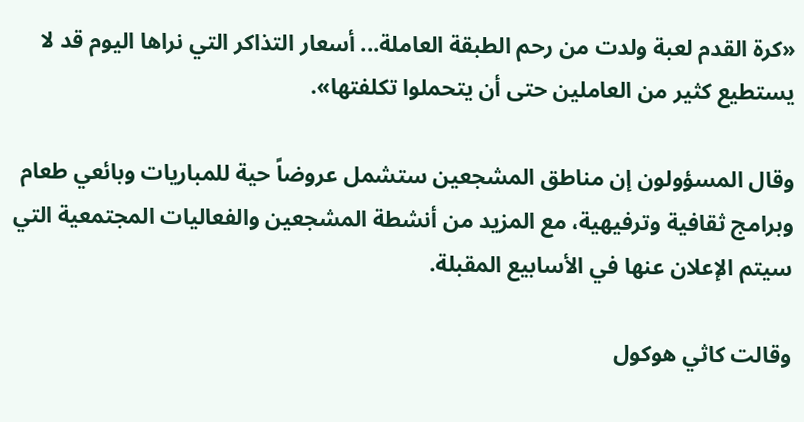«كرة القدم لعبة ولدت من رحم الطبقة العاملة... أسعار التذاكر التي نراها اليوم قد لا يستطيع كثير من العاملين حتى أن يتحملوا تكلفتها».

وقال المسؤولون إن مناطق المشجعين ستشمل عروضاً حية للمباريات وبائعي طعام وبرامج ثقافية وترفيهية، مع المزيد من أنشطة المشجعين والفعاليات المجتمعية التي سيتم الإعلان عنها في الأسابيع المقبلة.

وقالت كاثي هوكول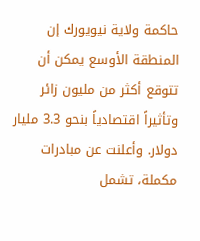حاكمة ولاية نيويورك إن المنطقة الأوسع يمكن أن تتوقع أكثر من مليون زائر وتأثيراً اقتصادياً بنحو 3.3 مليار دولار. وأعلنت عن مبادرات مكملة، تشمل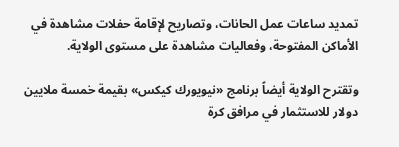تمديد ساعات عمل الحانات، وتصاريح لإقامة حفلات مشاهدة في الأماكن المفتوحة، وفعاليات مشاهدة على مستوى الولاية.

وتقترح الولاية أيضاً برنامج «نيويورك كيكس» بقيمة خمسة ملايين دولار للاستثمار في مرافق كرة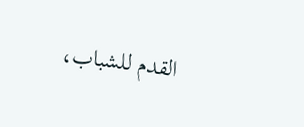القدم للشباب،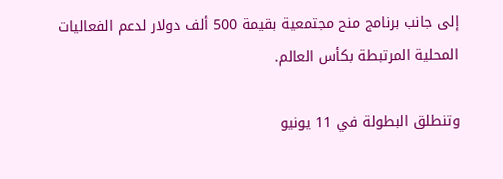إلى جانب برنامج منح مجتمعية بقيمة 500 ألف دولار لدعم الفعاليات المحلية المرتبطة بكأس العالم.

وتنطلق البطولة في 11 يونيو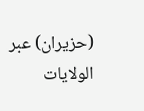(حزيران) عبر الولايات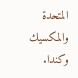المتحدة والمكسيك وكندا.